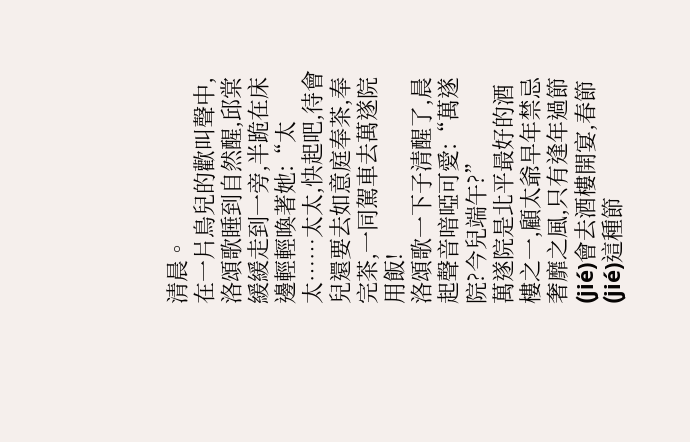清晨。
在一片鳥兒的歡叫聲中,洛頌歌睡到自然醒,邱棠緩緩走到一旁,半跪在床邊輕輕喚著她:“太太……太太,快起吧,待會兒還要去如意庭奉茶,奉完茶,一同駕車去萬遂院用飯!
洛頌歌一下子清醒了,晨起聲音喑啞可愛:“萬遂院?今兒端午?”
萬遂院是北平最好的酒樓之一,顧太爺早年禁忌奢靡之風,只有逢年過節(jié)會去酒樓開宴,春節(jié)這種節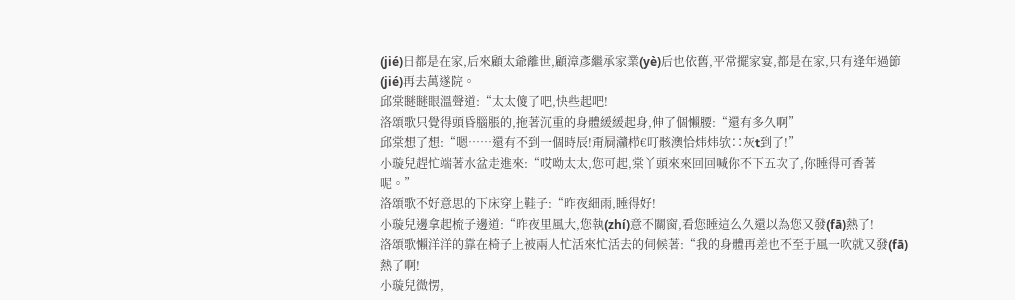(jié)日都是在家,后來顧太爺離世,顧漳彥繼承家業(yè)后也依舊,平常擺家宴,都是在家,只有逢年過節(jié)再去萬遂院。
邱棠瞇瞇眼溫聲道:“太太傻了吧,快些起吧!
洛頌歌只覺得頭昏腦脹的,拖著沉重的身體緩緩起身,伸了個懶腰:“還有多久啊”
邱棠想了想:“嗯……還有不到一個時辰!甭屙灨栉€叮骸澳恰炜炜欤∷灰t到了!”
小璇兒趕忙端著水盆走進來:“哎呦太太,您可起,棠丫頭來來回回喊你不下五次了,你睡得可香著呢。”
洛頌歌不好意思的下床穿上鞋子:“昨夜細雨,睡得好!
小璇兒邊拿起梳子邊道:“昨夜里風大,您執(zhí)意不關窗,看您睡這么久還以為您又發(fā)熱了!
洛頌歌懶洋洋的靠在椅子上被兩人忙活來忙活去的伺候著:“我的身體再差也不至于風一吹就又發(fā)熱了啊!
小璇兒微愣,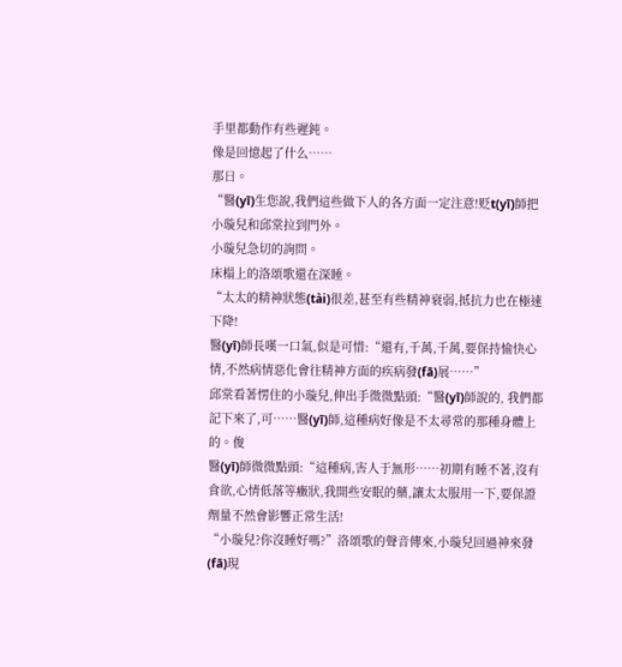手里都動作有些遲鈍。
像是回憶起了什么……
那日。
“醫(yī)生您說,我們這些做下人的各方面一定注意!贬t(yī)師把小璇兒和邱棠拉到門外。
小璇兒急切的詢問。
床榻上的洛頌歌還在深睡。
“太太的精神狀態(tài)很差,甚至有些精神衰弱,抵抗力也在極速下降!
醫(yī)師長嘆一口氣,似是可惜:“還有,千萬,千萬,要保持愉快心情,不然病情惡化會往精神方面的疾病發(fā)展……”
邱棠看著愣住的小璇兒,伸出手微微點頭:“醫(yī)師說的, 我們都記下來了,可……醫(yī)師,這種病好像是不太尋常的那種身體上的。俊
醫(yī)師微微點頭:“這種病,害人于無形……初期有睡不著,沒有食欲,心情低落等癥狀,我開些安眠的藥,讓太太服用一下,要保證劑量不然會影響正常生活!
“小璇兒?你沒睡好嗎?”洛頌歌的聲音傳來,小璇兒回過神來發(fā)現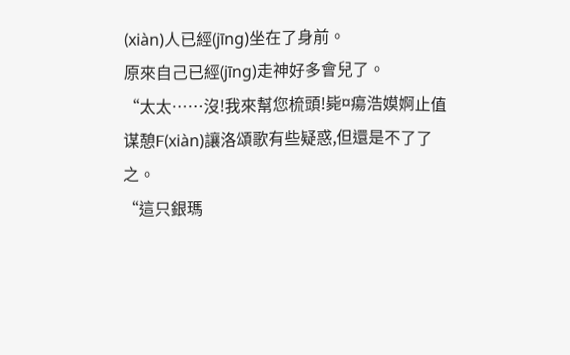(xiàn)人已經(jīng)坐在了身前。
原來自己已經(jīng)走神好多會兒了。
“太太……沒!我來幫您梳頭!毙¤瘍浩嫫婀止值谋憩F(xiàn)讓洛頌歌有些疑惑,但還是不了了之。
“這只銀瑪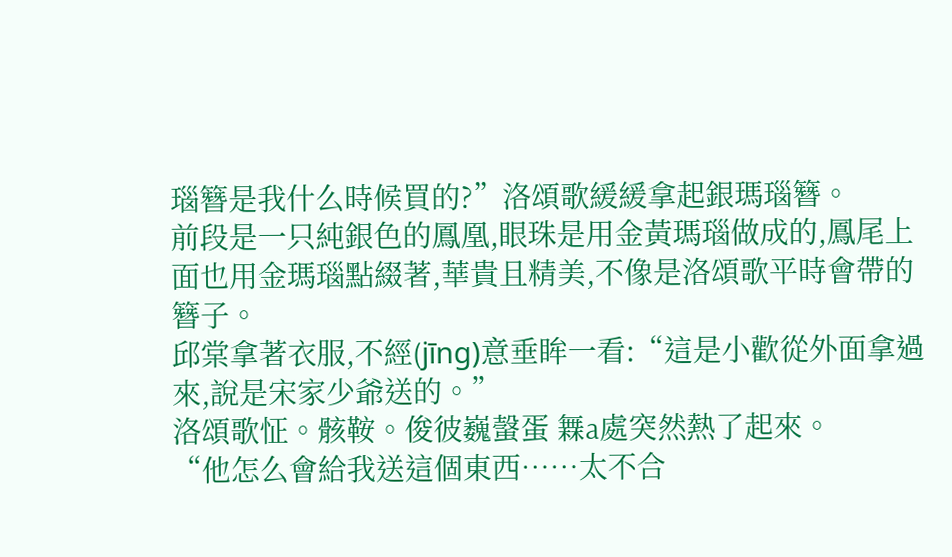瑙簪是我什么時候買的?”洛頌歌緩緩拿起銀瑪瑙簪。
前段是一只純銀色的鳳凰,眼珠是用金黃瑪瑙做成的,鳳尾上面也用金瑪瑙點綴著,華貴且精美,不像是洛頌歌平時會帶的簪子。
邱棠拿著衣服,不經(jīng)意垂眸一看:“這是小歡從外面拿過來,說是宋家少爺送的。”
洛頌歌怔。骸鞍。俊彼巍螜蛋 橆a處突然熱了起來。
“他怎么會給我送這個東西……太不合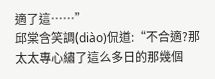適了這……”
邱棠含笑調(diào)侃道:“不合適?那太太專心繡了這么多日的那幾個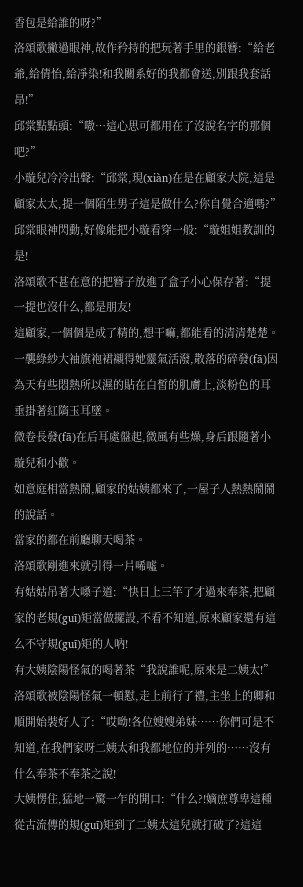香包是給誰的呀?”
洛頌歌撇過眼神,故作矜持的把玩著手里的銀簪:“給老爺,給倩怡,給凈染!和我關系好的我都會送,別跟我套話昂!”
邱棠點點頭:“嗷…這心思可都用在了沒說名字的那個吧?”
小璇兒冷冷出聲:“邱棠,現(xiàn)在是在顧家大院,這是顧家太太,提一個陌生男子這是做什么?你自覺合適嗎?”
邱棠眼神閃動,好像能把小璇看穿一般:“璇姐姐教訓的是!
洛頌歌不甚在意的把簪子放進了盒子小心保存著:“提一提也沒什么,都是朋友!
這顧家,一個個是成了精的,想干嘛,都能看的清清楚楚。
一襲綠紗大袖旗袍裙襯得她靈氣活潑,散落的碎發(fā)因為天有些悶熱所以濕的貼在白皙的肌膚上,淡粉色的耳垂掛著紅隋玉耳墜。
微卷長發(fā)在后耳處盤起,微風有些燥,身后跟隨著小璇兒和小歡。
如意庭相當熱鬧,顧家的姑姨都來了,一屋子人熱熱鬧鬧的說話。
當家的都在前廳聊天喝茶。
洛頌歌剛進來就引得一片唏噓。
有姑姑吊著大嗓子道:“快日上三竿了才過來奉茶,把顧家的老規(guī)矩當做擺設,不看不知道,原來顧家還有這么不守規(guī)矩的人吶!
有大姨陰陽怪氣的喝著茶“我說誰呢,原來是二姨太!”
洛頌歌被陰陽怪氣一頓懟,走上前行了禮,主坐上的卿和順開始裝好人了:“哎呦!各位嫂嫂弟妹……你們可是不知道,在我們家呀二姨太和我都地位的并列的……沒有什么奉茶不奉茶之說!
大姨愣住,猛地一驚一乍的開口:“什么?!嫡庶尊卑這種從古流傳的規(guī)矩到了二姨太這兒就打破了?這這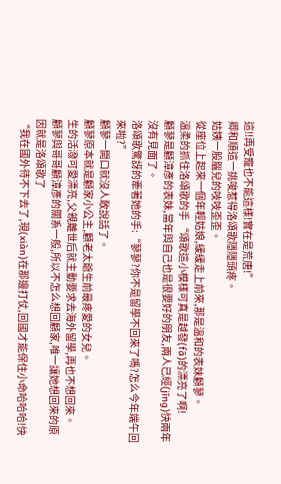這!!再受寵也不能這樣!實在是荒唐!”
卿和順這一挑唆惹得洛頌歌隱隱頭疼。
姑姨一股腦兒的吱吱歪歪。
從座位上起來一個年輕姑娘,緩緩走上前來,那是溫和的表妹顧蓼。
溫柔的抓住洛頌歌的手 “頌歌這小模樣可真是越發(fā)的漂亮了啊!
顧蓼是顧漳彥的表妹,當年與自己也是很要好的朋友,兩人已經(jīng)快兩年沒有見面了。
洛頌歌驚訝的牽著她的手:“蓼蓼?你不是留學不回來了嗎?怎么今年端午回來啦?”
顧蓼一開口就沒人敢說話了。
顧蓼原本就是顧家小公主,顧老太爺生前最疼愛的女兒。
生的活潑可愛漂亮,父親離世后就主動要求去海外留學,再也不想回來。
顧蓼與哥哥顧漳彥的關系一般,所以不怎么想回顧家,唯一讓她想回來的原因就是洛頌歌了
“我在國外待不下去了,現(xiàn)在那邊打仗,回國才能保住小命哈哈哈!快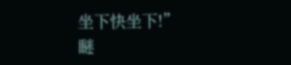坐下快坐下!”
瞇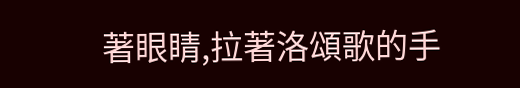著眼睛,拉著洛頌歌的手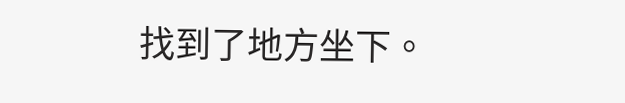找到了地方坐下。